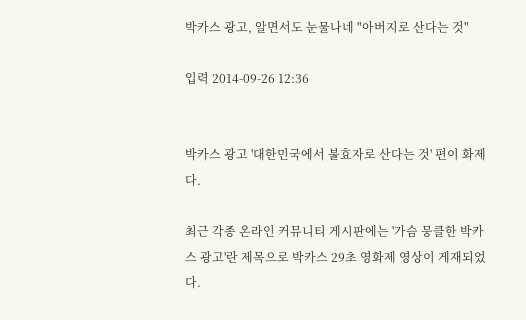박카스 광고, 알면서도 눈물나네 "아버지로 산다는 것"

입력 2014-09-26 12:36


박카스 광고 '대한민국에서 불효자로 산다는 것' 편이 화제다.

최근 각종 온라인 커뮤니티 게시판에는 '가슴 뭉클한 박카스 광고'란 제목으로 박카스 29초 영화제 영상이 게재되었다.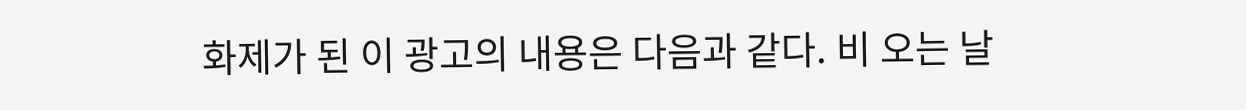화제가 된 이 광고의 내용은 다음과 같다. 비 오는 날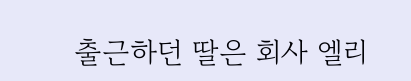출근하던 딸은 회사 엘리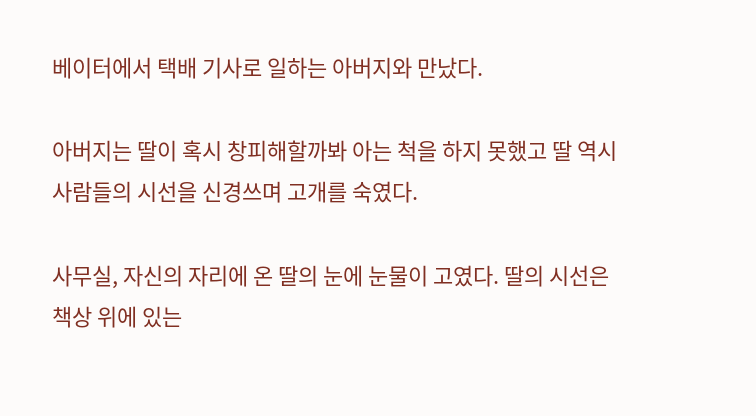베이터에서 택배 기사로 일하는 아버지와 만났다.

아버지는 딸이 혹시 창피해할까봐 아는 척을 하지 못했고 딸 역시 사람들의 시선을 신경쓰며 고개를 숙였다.

사무실, 자신의 자리에 온 딸의 눈에 눈물이 고였다. 딸의 시선은 책상 위에 있는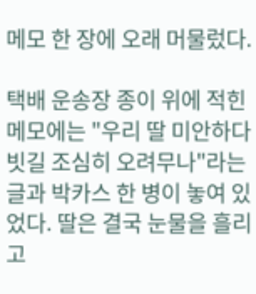메모 한 장에 오래 머물렀다.

택배 운송장 종이 위에 적힌 메모에는 "우리 딸 미안하다 빗길 조심히 오려무나"라는 글과 박카스 한 병이 놓여 있었다. 딸은 결국 눈물을 흘리고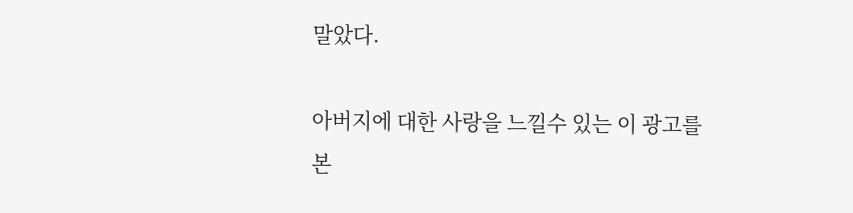말았다.

아버지에 대한 사랑을 느낄수 있는 이 광고를 본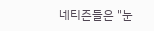네티즌들은 "눈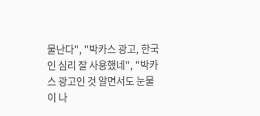물난다", "박카스 광고, 한국인 심리 잘 사용했네", "박카스 광고인 것 알면서도 눈물이 나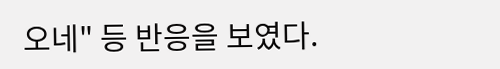오네" 등 반응을 보였다.